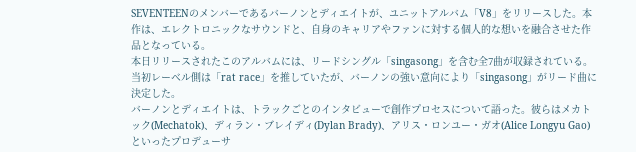SEVENTEENのメンバーであるバーノンとディエイトが、ユニットアルバム「V8」をリリースした。本作は、エレクトロニックなサウンドと、自身のキャリアやファンに対する個人的な想いを融合させた作品となっている。
本日リリースされたこのアルバムには、リードシングル「singasong」を含む全7曲が収録されている。当初レーベル側は「rat race」を推していたが、バーノンの強い意向により「singasong」がリード曲に決定した。
バーノンとディエイトは、トラックごとのインタビューで創作プロセスについて語った。彼らはメカトック(Mechatok)、ディラン・ブレイディ(Dylan Brady)、アリス・ロンユー・ガオ(Alice Longyu Gao)といったプロデューサ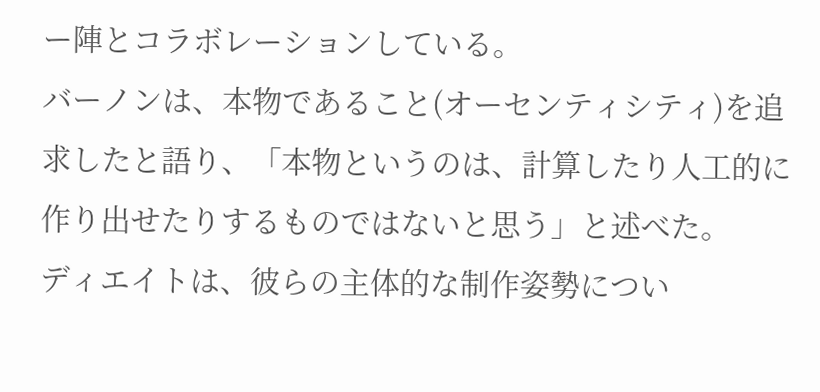ー陣とコラボレーションしている。
バーノンは、本物であること(オーセンティシティ)を追求したと語り、「本物というのは、計算したり人工的に作り出せたりするものではないと思う」と述べた。
ディエイトは、彼らの主体的な制作姿勢につい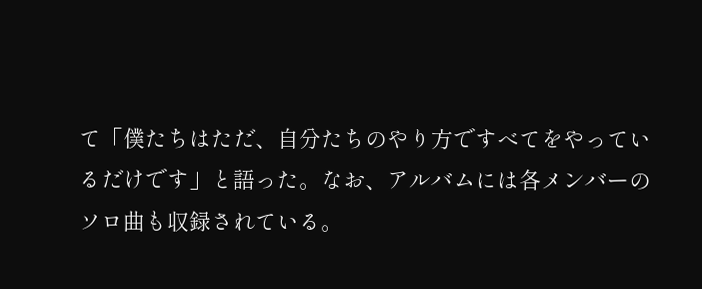て「僕たちはただ、自分たちのやり方ですべてをやっているだけです」と語った。なお、アルバムには各メンバーのソロ曲も収録されている。